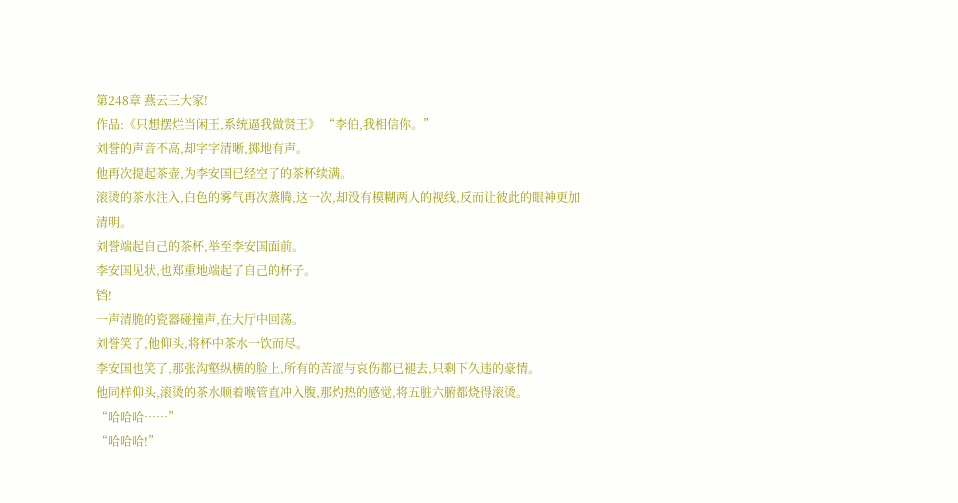第248章 燕云三大家!
作品:《只想摆烂当闲王,系统逼我做贤王》 “李伯,我相信你。”
刘誉的声音不高,却字字清晰,掷地有声。
他再次提起茶壶,为李安国已经空了的茶杯续满。
滚烫的茶水注入,白色的雾气再次蒸腾,这一次,却没有模糊两人的视线,反而让彼此的眼神更加清明。
刘誉端起自己的茶杯,举至李安国面前。
李安国见状,也郑重地端起了自己的杯子。
铛!
一声清脆的瓷器碰撞声,在大厅中回荡。
刘誉笑了,他仰头,将杯中茶水一饮而尽。
李安国也笑了,那张沟壑纵横的脸上,所有的苦涩与哀伤都已褪去,只剩下久违的豪情。
他同样仰头,滚烫的茶水顺着喉管直冲入腹,那灼热的感觉,将五脏六腑都烧得滚烫。
“哈哈哈……”
“哈哈哈!”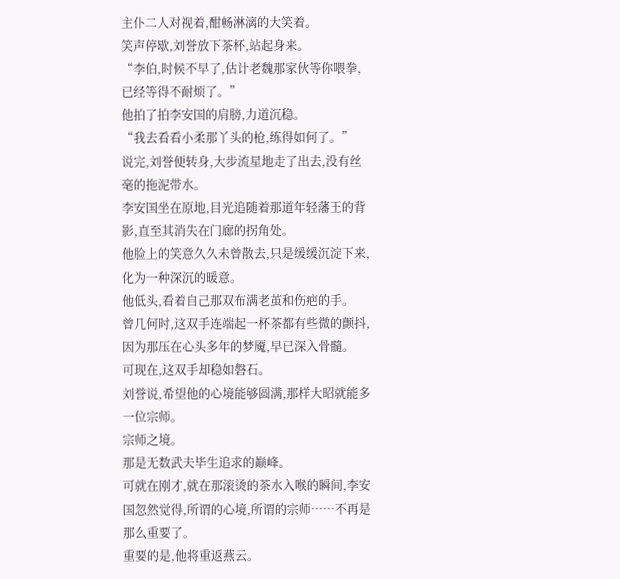主仆二人对视着,酣畅淋漓的大笑着。
笑声停歇,刘誉放下茶杯,站起身来。
“李伯,时候不早了,估计老魏那家伙等你喂拳,已经等得不耐烦了。”
他拍了拍李安国的肩膀,力道沉稳。
“我去看看小柔那丫头的枪,练得如何了。”
说完,刘誉便转身,大步流星地走了出去,没有丝毫的拖泥带水。
李安国坐在原地,目光追随着那道年轻藩王的背影,直至其消失在门廊的拐角处。
他脸上的笑意久久未曾散去,只是缓缓沉淀下来,化为一种深沉的暖意。
他低头,看着自己那双布满老茧和伤疤的手。
曾几何时,这双手连端起一杯茶都有些微的颤抖,因为那压在心头多年的梦魇,早已深入骨髓。
可现在,这双手却稳如磐石。
刘誉说,希望他的心境能够圆满,那样大昭就能多一位宗师。
宗师之境。
那是无数武夫毕生追求的巅峰。
可就在刚才,就在那滚烫的茶水入喉的瞬间,李安国忽然觉得,所谓的心境,所谓的宗师……不再是那么重要了。
重要的是,他将重返燕云。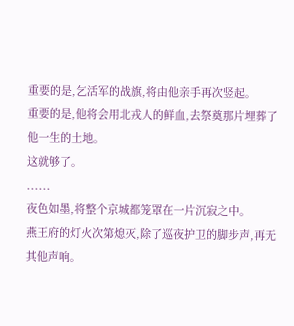重要的是,乞活军的战旗,将由他亲手再次竖起。
重要的是,他将会用北戎人的鲜血,去祭奠那片埋葬了他一生的土地。
这就够了。
......
夜色如墨,将整个京城都笼罩在一片沉寂之中。
燕王府的灯火次第熄灭,除了巡夜护卫的脚步声,再无其他声响。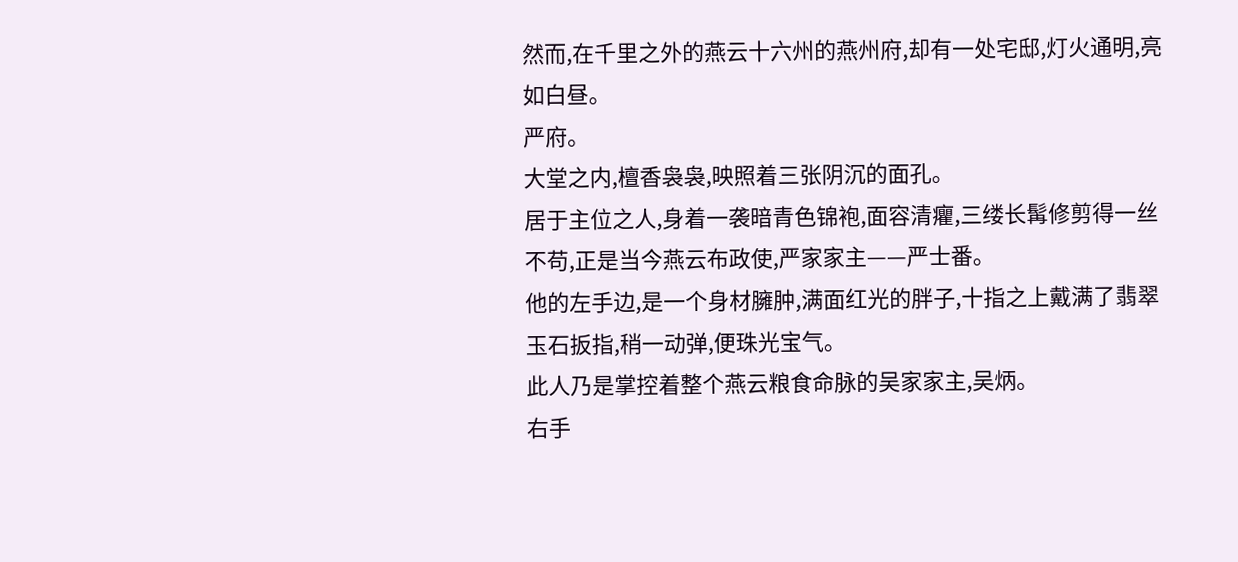然而,在千里之外的燕云十六州的燕州府,却有一处宅邸,灯火通明,亮如白昼。
严府。
大堂之内,檀香袅袅,映照着三张阴沉的面孔。
居于主位之人,身着一袭暗青色锦袍,面容清癯,三缕长髯修剪得一丝不苟,正是当今燕云布政使,严家家主——严士番。
他的左手边,是一个身材臃肿,满面红光的胖子,十指之上戴满了翡翠玉石扳指,稍一动弹,便珠光宝气。
此人乃是掌控着整个燕云粮食命脉的吴家家主,吴炳。
右手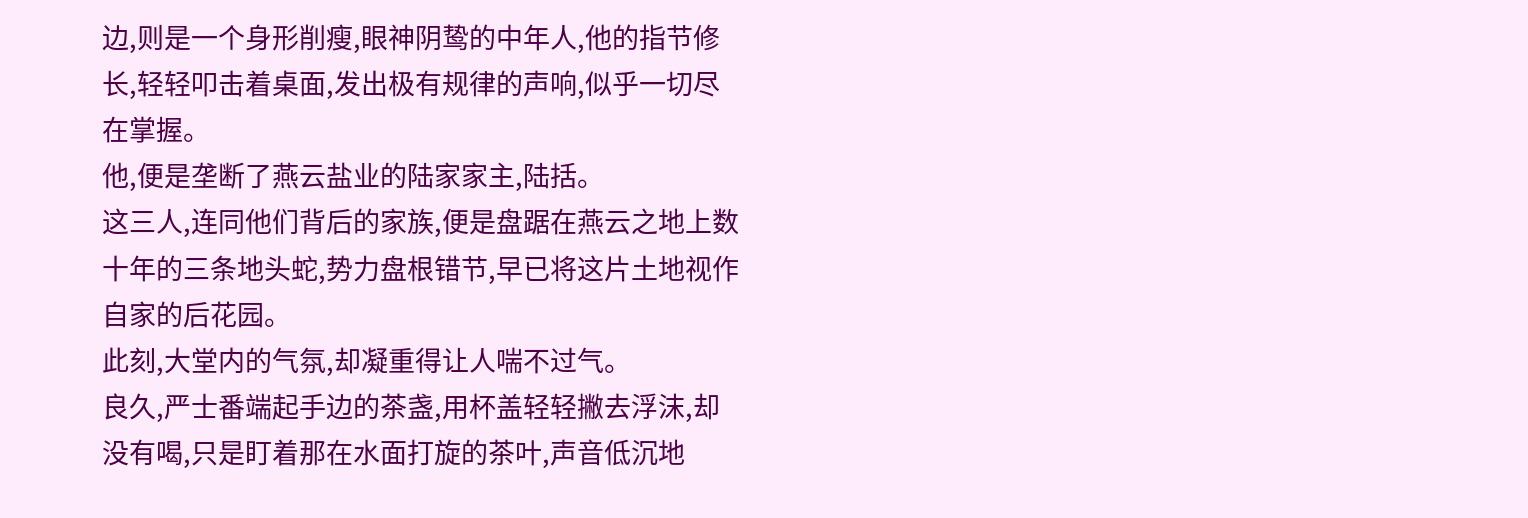边,则是一个身形削瘦,眼神阴鸷的中年人,他的指节修长,轻轻叩击着桌面,发出极有规律的声响,似乎一切尽在掌握。
他,便是垄断了燕云盐业的陆家家主,陆括。
这三人,连同他们背后的家族,便是盘踞在燕云之地上数十年的三条地头蛇,势力盘根错节,早已将这片土地视作自家的后花园。
此刻,大堂内的气氛,却凝重得让人喘不过气。
良久,严士番端起手边的茶盏,用杯盖轻轻撇去浮沫,却没有喝,只是盯着那在水面打旋的茶叶,声音低沉地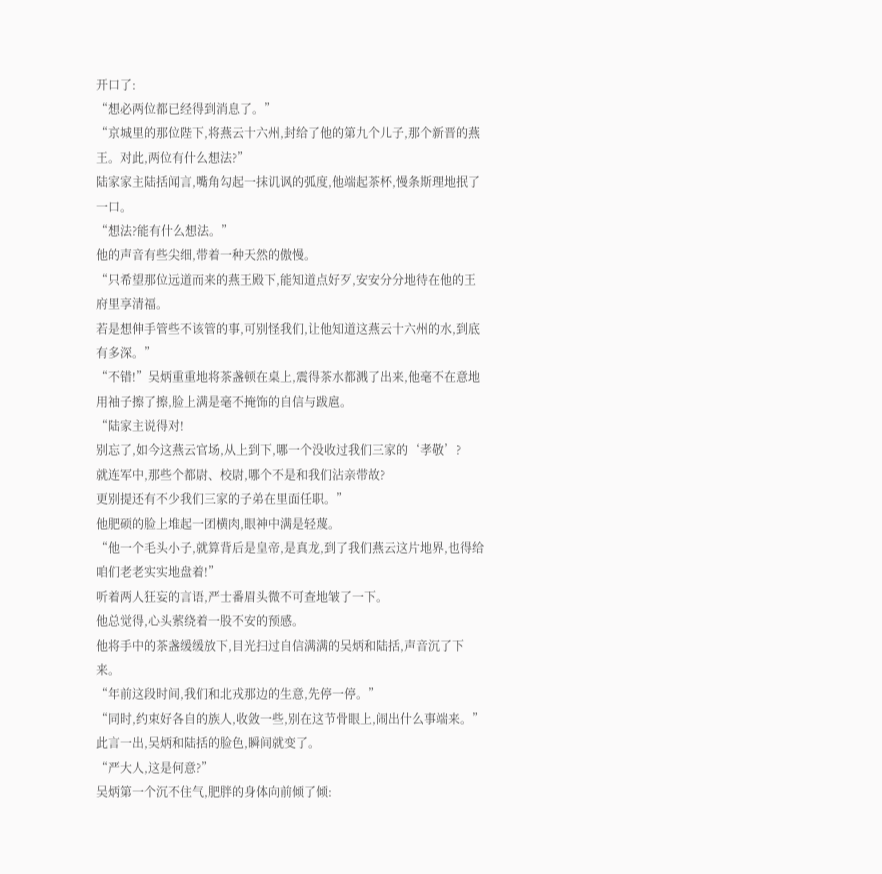开口了:
“想必两位都已经得到消息了。”
“京城里的那位陛下,将燕云十六州,封给了他的第九个儿子,那个新晋的燕王。对此,两位有什么想法?”
陆家家主陆括闻言,嘴角勾起一抹讥讽的弧度,他端起茶杯,慢条斯理地抿了一口。
“想法?能有什么想法。”
他的声音有些尖细,带着一种天然的傲慢。
“只希望那位远道而来的燕王殿下,能知道点好歹,安安分分地待在他的王府里享清福。
若是想伸手管些不该管的事,可别怪我们,让他知道这燕云十六州的水,到底有多深。”
“不错!”吴炳重重地将茶盏顿在桌上,震得茶水都溅了出来,他毫不在意地用袖子擦了擦,脸上满是毫不掩饰的自信与跋扈。
“陆家主说得对!
别忘了,如今这燕云官场,从上到下,哪一个没收过我们三家的‘孝敬’?
就连军中,那些个都尉、校尉,哪个不是和我们沾亲带故?
更别提还有不少我们三家的子弟在里面任职。”
他肥硕的脸上堆起一团横肉,眼神中满是轻蔑。
“他一个毛头小子,就算背后是皇帝,是真龙,到了我们燕云这片地界,也得给咱们老老实实地盘着!”
听着两人狂妄的言语,严士番眉头微不可查地皱了一下。
他总觉得,心头萦绕着一股不安的预感。
他将手中的茶盏缓缓放下,目光扫过自信满满的吴炳和陆括,声音沉了下来。
“年前这段时间,我们和北戎那边的生意,先停一停。”
“同时,约束好各自的族人,收敛一些,别在这节骨眼上,闹出什么事端来。”
此言一出,吴炳和陆括的脸色,瞬间就变了。
“严大人,这是何意?”
吴炳第一个沉不住气,肥胖的身体向前倾了倾: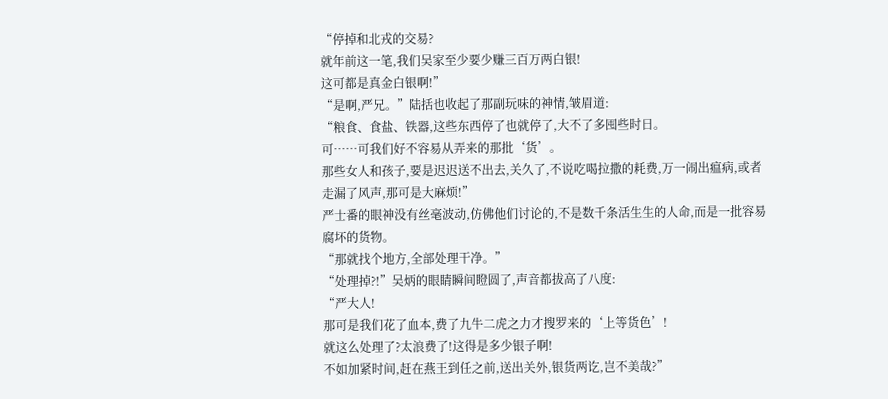“停掉和北戎的交易?
就年前这一笔,我们吴家至少要少赚三百万两白银!
这可都是真金白银啊!”
“是啊,严兄。”陆括也收起了那副玩味的神情,皱眉道:
“粮食、食盐、铁器,这些东西停了也就停了,大不了多囤些时日。
可……可我们好不容易从弄来的那批‘货’。
那些女人和孩子,要是迟迟送不出去,关久了,不说吃喝拉撒的耗费,万一闹出瘟病,或者走漏了风声,那可是大麻烦!”
严士番的眼神没有丝毫波动,仿佛他们讨论的,不是数千条活生生的人命,而是一批容易腐坏的货物。
“那就找个地方,全部处理干净。”
“处理掉?!”吴炳的眼睛瞬间瞪圆了,声音都拔高了八度:
“严大人!
那可是我们花了血本,费了九牛二虎之力才搜罗来的‘上等货色’!
就这么处理了?太浪费了!这得是多少银子啊!
不如加紧时间,赶在燕王到任之前,送出关外,银货两讫,岂不美哉?”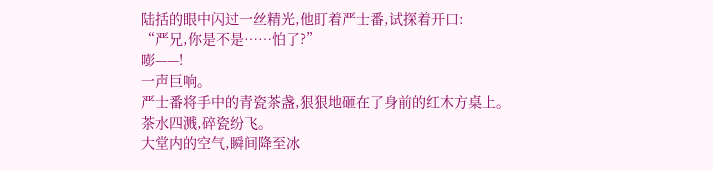陆括的眼中闪过一丝精光,他盯着严士番,试探着开口:
“严兄,你是不是……怕了?”
嘭——!
一声巨响。
严士番将手中的青瓷茶盏,狠狠地砸在了身前的红木方桌上。
茶水四溅,碎瓷纷飞。
大堂内的空气,瞬间降至冰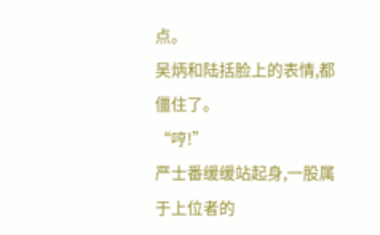点。
吴炳和陆括脸上的表情,都僵住了。
“哼!”
严士番缓缓站起身,一股属于上位者的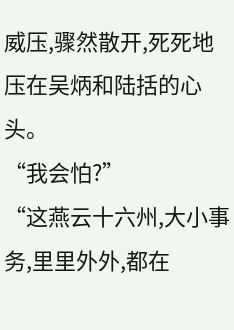威压,骤然散开,死死地压在吴炳和陆括的心头。
“我会怕?”
“这燕云十六州,大小事务,里里外外,都在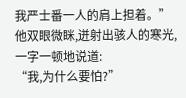我严士番一人的肩上担着。”
他双眼微眯,迸射出骇人的寒光,一字一顿地说道:
“我,为什么要怕?”